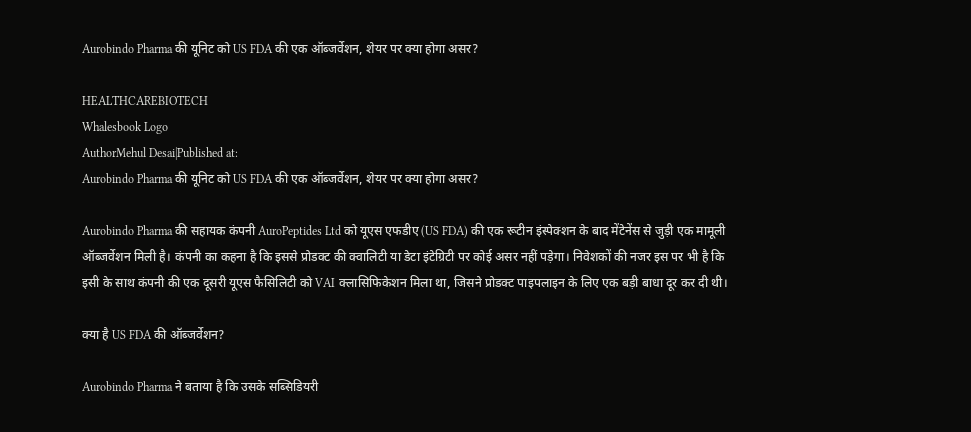Aurobindo Pharma की यूनिट को US FDA की एक ऑब्जर्वेशन, शेयर पर क्या होगा असर?

HEALTHCAREBIOTECH
Whalesbook Logo
AuthorMehul Desai|Published at:
Aurobindo Pharma की यूनिट को US FDA की एक ऑब्जर्वेशन, शेयर पर क्या होगा असर?

Aurobindo Pharma की सहायक कंपनी AuroPeptides Ltd को यूएस एफडीए (US FDA) की एक रूटीन इंस्पेक्शन के बाद मेंटेनेंस से जुड़ी एक मामूली ऑब्जर्वेशन मिली है। कंपनी का कहना है कि इससे प्रोडक्ट की क्वालिटी या डेटा इंटेग्रिटी पर कोई असर नहीं पड़ेगा। निवेशकों की नजर इस पर भी है कि इसी के साथ कंपनी की एक दूसरी यूएस फैसिलिटी को VAI क्लासिफिकेशन मिला था, जिसने प्रोडक्ट पाइपलाइन के लिए एक बड़ी बाधा दूर कर दी थी।

क्या है US FDA की ऑब्जर्वेशन?

Aurobindo Pharma ने बताया है कि उसके सब्‍सिडियरी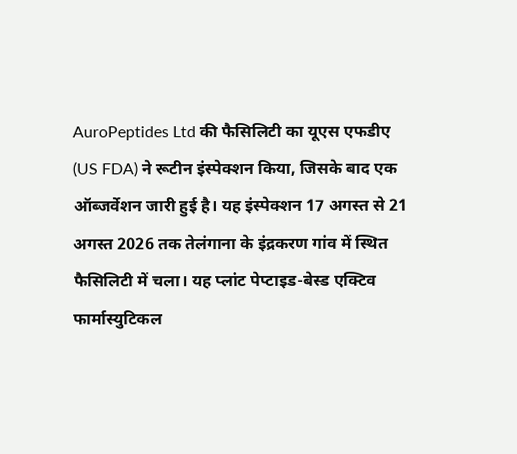AuroPeptides Ltd की फैसिलिटी का यूएस एफडीए (US FDA) ने रूटीन इंस्पेक्शन किया, जिसके बाद एक ऑब्जर्वेशन जारी हुई है। यह इंस्पेक्शन 17 अगस्त से 21 अगस्त 2026 तक तेलंगाना के इंद्रकरण गांव में स्थित फैसिलिटी में चला। यह प्लांट पेप्टाइड-बेस्ड एक्टिव फार्मास्युटिकल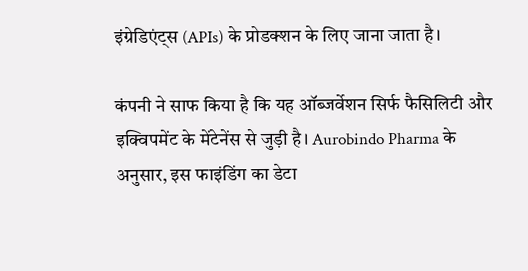इंग्रेडिएंट्स (APIs) के प्रोडक्शन के लिए जाना जाता है।

कंपनी ने साफ किया है कि यह ऑब्जर्वेशन सिर्फ फैसिलिटी और इक्विपमेंट के मेंटेनेंस से जुड़ी है। Aurobindo Pharma के अनुसार, इस फाइंडिंग का डेटा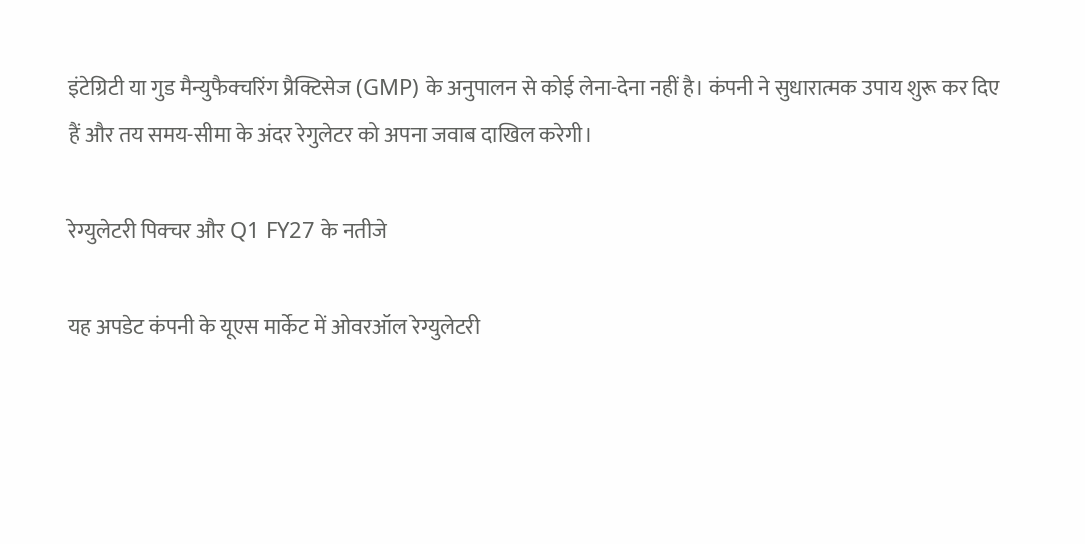इंटेग्रिटी या गुड मैन्युफैक्चरिंग प्रैक्टिसेज (GMP) के अनुपालन से कोई लेना-देना नहीं है। कंपनी ने सुधारात्मक उपाय शुरू कर दिए हैं और तय समय-सीमा के अंदर रेगुलेटर को अपना जवाब दाखिल करेगी।

रेग्युलेटरी पिक्‍चर और Q1 FY27 के नतीजे

यह अपडेट कंपनी के यूएस मार्केट में ओवरऑल रेग्युलेटरी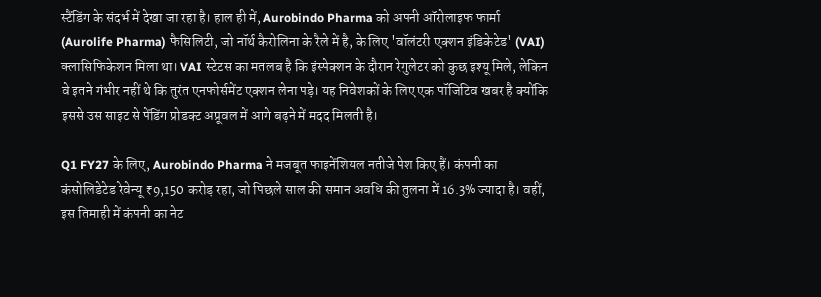स्‍टैंडिंग के संदर्भ में देखा जा रहा है। हाल ही में, Aurobindo Pharma को अपनी ऑरोलाइफ फार्मा (Aurolife Pharma) फैसिलिटी, जो नॉर्थ कैरोलिना के रैले में है, के लिए 'वॉलंटरी एक्शन इंडिकेटेड' (VAI) क्लासिफिकेशन मिला था। VAI स्‍टेटस का मतलब है कि इंस्पेक्शन के दौरान रेगुलेटर को कुछ इश्यू मिले, लेकिन वे इतने गंभीर नहीं थे कि तुरंत एनफोर्समेंट एक्शन लेना पड़े। यह निवेशकों के लिए एक पॉजिटिव खबर है क्योंकि इससे उस साइट से पेंडिंग प्रोडक्ट अप्रूवल में आगे बढ़ने में मदद मिलती है।

Q1 FY27 के लिए, Aurobindo Pharma ने मजबूत फाइनेंशियल नतीजे पेश किए हैं। कंपनी का कंसोलिडेटेड रेवेन्यू ₹9,150 करोड़ रहा, जो पिछले साल की समान अवधि की तुलना में 16.3% ज्यादा है। वहीं, इस तिमाही में कंपनी का नेट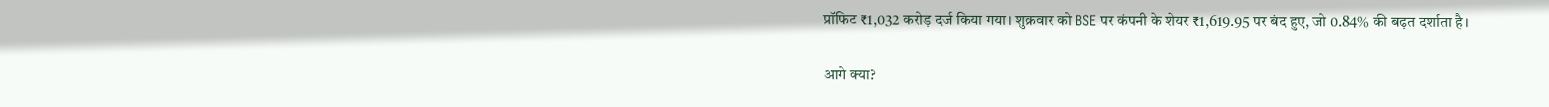प्रॉफिट ₹1,032 करोड़ दर्ज किया गया। शुक्रवार को BSE पर कंपनी के शेयर ₹1,619.95 पर बंद हुए, जो 0.84% की बढ़त दर्शाता है।

आगे क्या?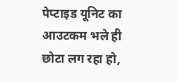पेप्टाइड यूनिट का आउटकम भले ही छोटा लग रहा हो,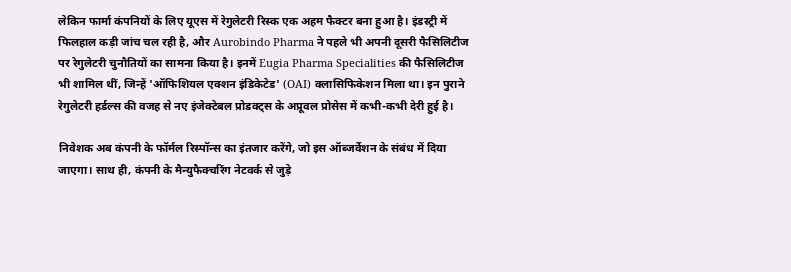लेकिन फार्मा कंपनियों के लिए यूएस में रेगुलेटरी रिस्क एक अहम फैक्टर बना हुआ है। इंडस्ट्री में फिलहाल कड़ी जांच चल रही है, और Aurobindo Pharma ने पहले भी अपनी दूसरी फैसिलिटीज पर रेगुलेटरी चुनौतियों का सामना किया है। इनमें Eugia Pharma Specialities की फैसिलिटीज भी शामिल थीं, जिन्हें 'ऑफिशियल एक्शन इंडिकेटेड' (OAI) क्लासिफिकेशन मिला था। इन पुराने रेगुलेटरी हर्डल्स की वजह से नए इंजेक्टेबल प्रोडक्ट्स के अप्रूवल प्रोसेस में कभी-कभी देरी हुई है।

निवेशक अब कंपनी के फॉर्मल रिस्पॉन्स का इंतजार करेंगे, जो इस ऑब्जर्वेशन के संबंध में दिया जाएगा। साथ ही, कंपनी के मैन्युफैक्चरिंग नेटवर्क से जुड़े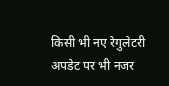किसी भी नए रेगुलेटरी अपडेट पर भी नजर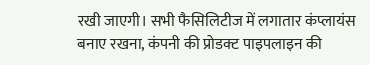रखी जाएगी। सभी फैसिलिटीज में लगातार कंप्लायंस बनाए रखना, कंपनी की प्रोडक्ट पाइपलाइन की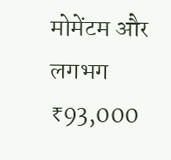मोमेंटम और लगभग ₹93,000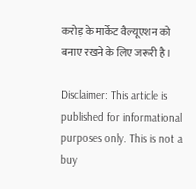करोड़ के मार्केट वैल्यूएशन को बनाए रखने के लिए जरूरी है।

Disclaimer: This article is published for informational purposes only. This is not a buy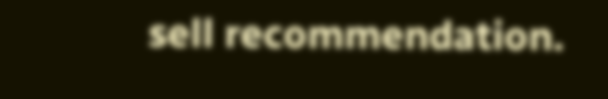sell recommendation.